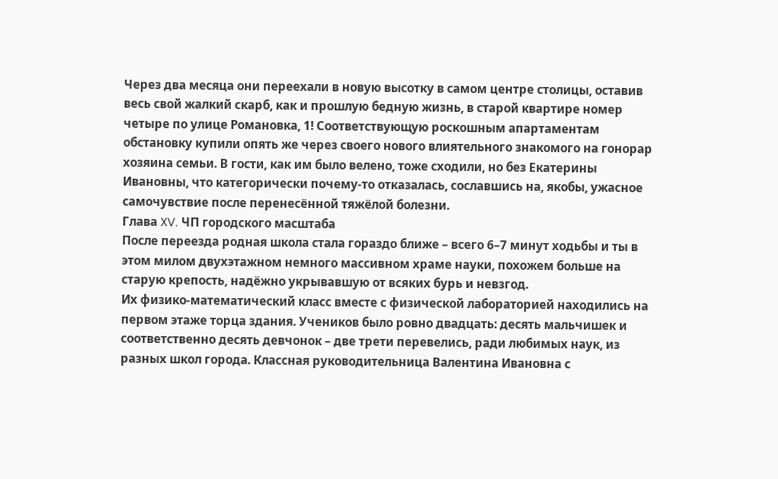Через два месяца они переехали в новую высотку в самом центре столицы, оставив весь свой жалкий скарб, как и прошлую бедную жизнь, в старой квартире номер четыре по улице Романовка, 1! Соответствующую роскошным апартаментам обстановку купили опять же через своего нового влиятельного знакомого на гонорар хозяина семьи. В гости, как им было велено, тоже сходили, но без Екатерины Ивановны, что категорически почему-то отказалась, сославшись на, якобы, ужасное самочувствие после перенесённой тяжёлой болезни.
Глава XV. ЧП городского масштаба
После переезда родная школа стала гораздо ближе – всего 6–7 минут ходьбы и ты в этом милом двухэтажном немного массивном храме науки, похожем больше на старую крепость, надёжно укрывавшую от всяких бурь и невзгод.
Их физико-математический класс вместе с физической лабораторией находились на первом этаже торца здания. Учеников было ровно двадцать: десять мальчишек и соответственно десять девчонок – две трети перевелись, ради любимых наук, из разных школ города. Классная руководительница Валентина Ивановна с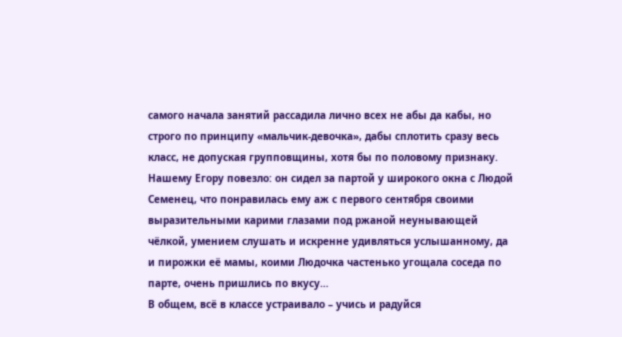самого начала занятий рассадила лично всех не абы да кабы, но строго по принципу «мальчик-девочка», дабы сплотить сразу весь класс, не допуская групповщины, хотя бы по половому признаку. Нашему Егору повезло: он сидел за партой у широкого окна с Людой Семенец, что понравилась ему аж с первого сентября своими выразительными карими глазами под ржаной неунывающей чёлкой, умением слушать и искренне удивляться услышанному, да и пирожки её мамы, коими Людочка частенько угощала соседа по парте, очень пришлись по вкусу…
В общем, всё в классе устраивало – учись и радуйся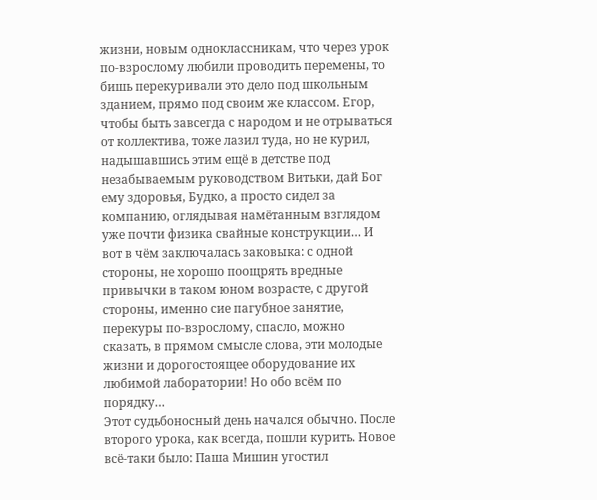жизни, новым одноклассникам, что через урок по-взрослому любили проводить перемены, то бишь перекуривали это дело под школьным зданием, прямо под своим же классом. Егор, чтобы быть завсегда с народом и не отрываться от коллектива, тоже лазил туда, но не курил, надышавшись этим ещё в детстве под незабываемым руководством Витьки, дай Бог ему здоровья, Будко, а просто сидел за компанию, оглядывая намётанным взглядом уже почти физика свайные конструкции… И вот в чём заключалась заковыка: с одной стороны, не хорошо поощрять вредные привычки в таком юном возрасте, с другой стороны, именно сие пагубное занятие, перекуры по-взрослому, спасло, можно сказать, в прямом смысле слова, эти молодые жизни и дорогостоящее оборудование их любимой лаборатории! Но обо всём по порядку…
Этот судьбоносный день начался обычно. После второго урока, как всегда, пошли курить. Новое всё-таки было: Паша Мишин угостил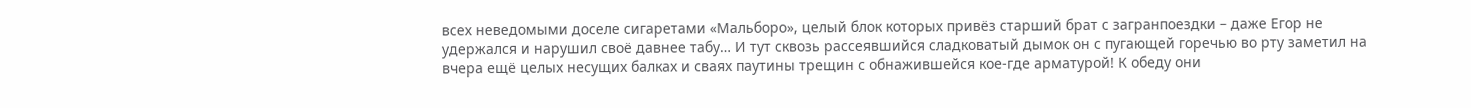всех неведомыми доселе сигаретами «Мальборо», целый блок которых привёз старший брат с загранпоездки – даже Егор не удержался и нарушил своё давнее табу… И тут сквозь рассеявшийся сладковатый дымок он с пугающей горечью во рту заметил на вчера ещё целых несущих балках и сваях паутины трещин с обнажившейся кое-где арматурой! К обеду они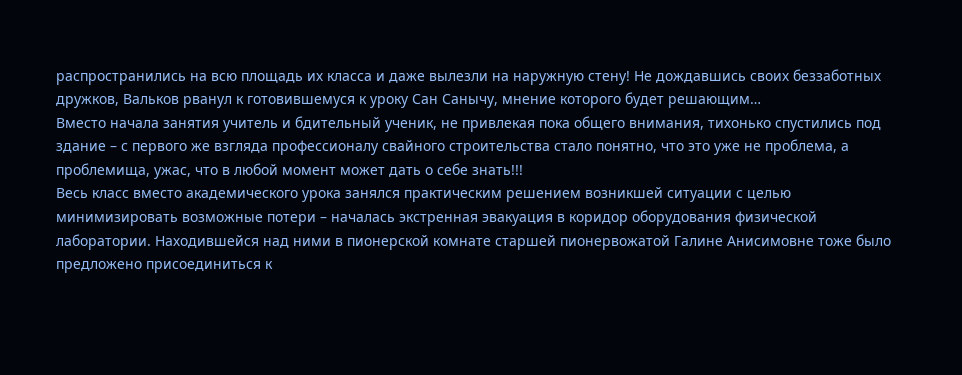распространились на всю площадь их класса и даже вылезли на наружную стену! Не дождавшись своих беззаботных дружков, Вальков рванул к готовившемуся к уроку Сан Санычу, мнение которого будет решающим…
Вместо начала занятия учитель и бдительный ученик, не привлекая пока общего внимания, тихонько спустились под здание – с первого же взгляда профессионалу свайного строительства стало понятно, что это уже не проблема, а проблемища, ужас, что в любой момент может дать о себе знать!!!
Весь класс вместо академического урока занялся практическим решением возникшей ситуации с целью минимизировать возможные потери – началась экстренная эвакуация в коридор оборудования физической лаборатории. Находившейся над ними в пионерской комнате старшей пионервожатой Галине Анисимовне тоже было предложено присоединиться к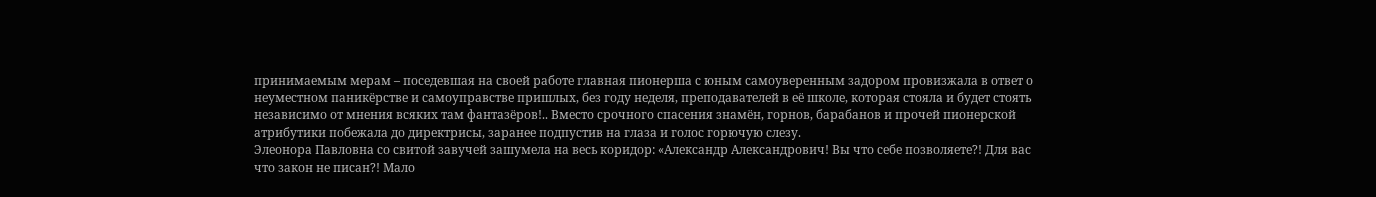принимаемым мерам – поседевшая на своей работе главная пионерша с юным самоуверенным задором провизжала в ответ о неуместном паникёрстве и самоуправстве пришлых, без году неделя, преподавателей в её школе, которая стояла и будет стоять независимо от мнения всяких там фантазёров!.. Вместо срочного спасения знамён, горнов, барабанов и прочей пионерской атрибутики побежала до директрисы, заранее подпустив на глаза и голос горючую слезу.
Элеонора Павловна со свитой завучей зашумела на весь коридор: «Александр Александрович! Вы что себе позволяете?! Для вас что закон не писан?! Мало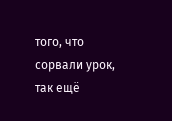того, что сорвали урок, так ещё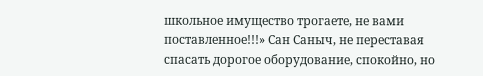школьное имущество трогаете, не вами поставленное!!!» Сан Саныч, не переставая спасать дорогое оборудование, спокойно, но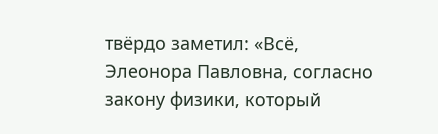твёрдо заметил: «Всё, Элеонора Павловна, согласно закону физики, который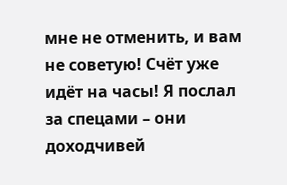мне не отменить, и вам не советую! Счёт уже идёт на часы! Я послал за спецами – они доходчивей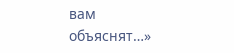вам объяснят…»